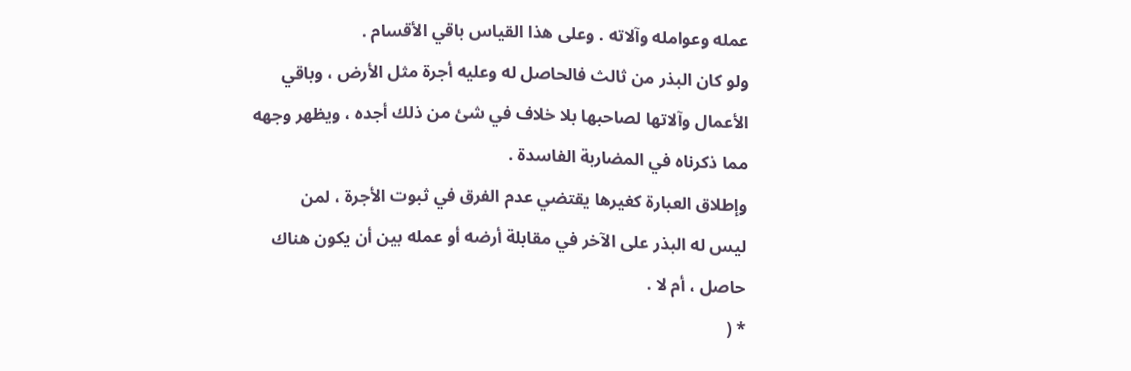عمله وعوامله وآلاته . وعلى هذا القياس باقي الأقسام .
ولو كان البذر من ثالث فالحاصل له وعليه أجرة مثل الأرض ، وباقي
الأعمال وآلاتها لصاحبها بلا خلاف في شئ من ذلك أجده ، ويظهر وجهه
مما ذكرناه في المضاربة الفاسدة .
وإطلاق العبارة كغيرها يقتضي عدم الفرق في ثبوت الأجرة ، لمن
ليس له البذر على الآخر في مقابلة أرضه أو عمله بين أن يكون هناك
حاصل ، أم لا .
* (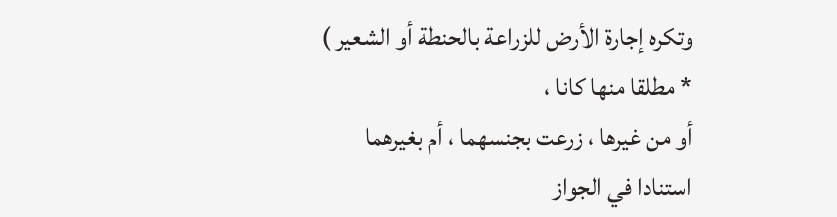وتكره إجارة الأرض للزراعة بالحنطة أو الشعير ) * مطلقا منها كانا ،
أو من غيرها ، زرعت بجنسهما ، أم بغيرهما استنادا في الجواز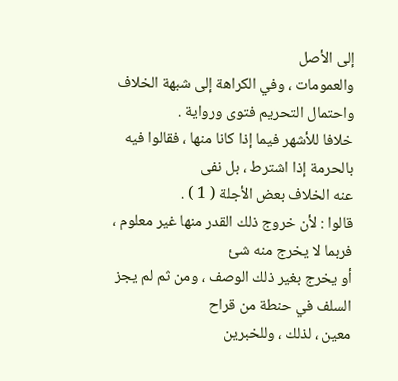إلى الأصل
والعمومات ، وفي الكراهة إلى شبهة الخلاف واحتمال التحريم فتوى ورواية .
خلافا للأشهر فيما إذا كانا منها ، فقالوا فيه بالحرمة إذا اشترط ، بل نفى
عنه الخلاف بعض الأجلة ( 1 ) .
قالوا : لأن خروج ذلك القدر منها غير معلوم ، فربما لا يخرج منه شئ
أو يخرج بغير ذلك الوصف ، ومن ثم لم يجز السلف في حنطة من قراح
معين ، لذلك ، وللخبرين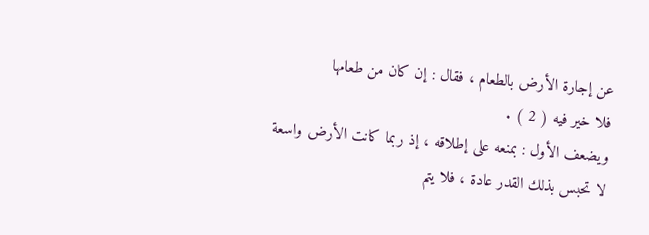عن إجارة الأرض بالطعام ، فقال : إن كان من طعامها
فلا خير فيه ( 2 ) .
ويضعف الأول : بمنعه على إطلاقه ، إذ ربما كانت الأرض واسعة
لا تحبس بذلك القدر عادة ، فلا يتم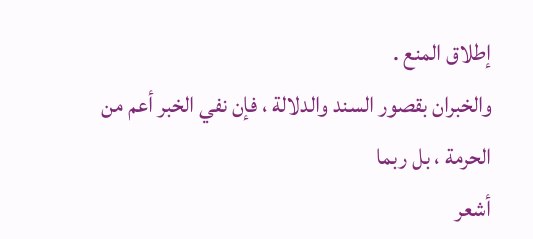إطلاق المنع .
والخبران بقصور السند والدلالة ، فإن نفي الخبر أعم من الحرمة ، بل ربما
أشعر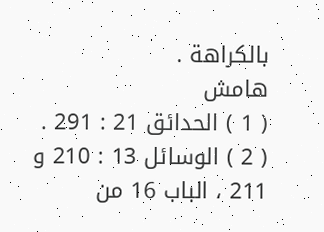بالكراهة .
هامش
( 1 ) الحدائق 21 : 291 .
( 2 ) الوسائل 13 : 210 و 211 ، الباب 16 من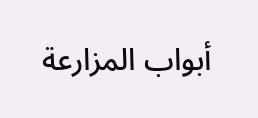أبواب المزارعة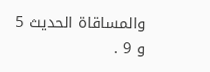والمساقاة الحديث 5 و 9 .